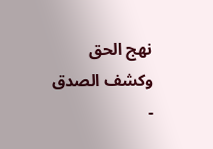نهج الحق وكشف الصدق -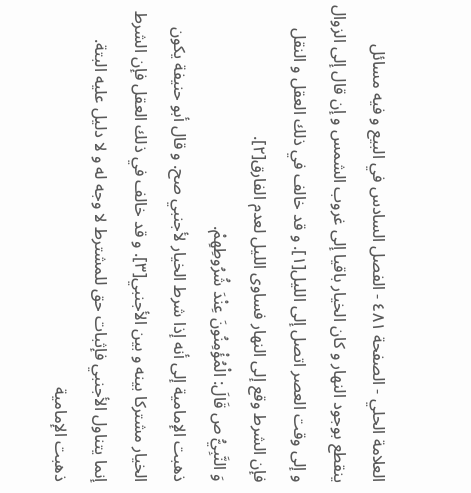العلامة الحلي - الصفحة ٤٨١ - الفصل السادس في البيع و فيه مسائل
ينقطع بوجود النهار و كان الخيار باقيا إلى غروب الشمس و إن قال إلى الزوال و إلى وقت العصر اتصل إلى الليل[١]. و قد خالف في ذلك العقل و النقل فإن الشرط وقع إلى النهار فساوى الليل لعدم الفارق[٢].
وَ النَّبِيُّ ص قَالَ: الْمُؤْمِنُونَ عِنْدَ شُرُوطِهِمْ.
ذهبت الإمامية إلى أنه إذا شرط الخيار لأجنبي صح. و قال أبو حنيفة يكون الخيار مشتركا بينه و بين الأجنبي[٣]. و قد خالف في ذلك العقل فإن الشرط إنما يتناول الأجنبي فإثبات حق للمشترط لا وجه له و لا دليل عليه البتة. ذهبت الإمامية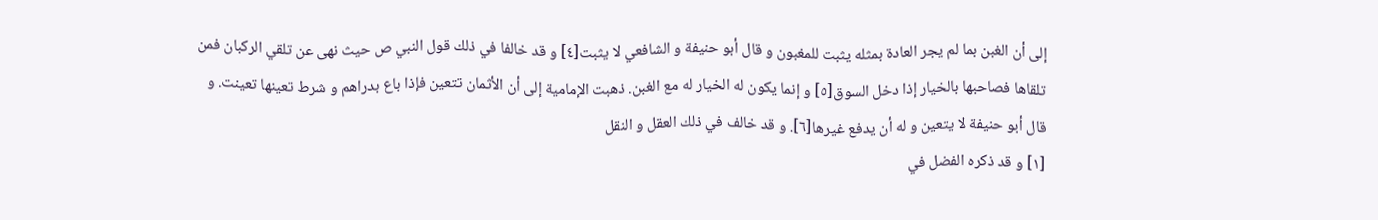إلى أن الغبن بما لم يجر العادة بمثله يثبت للمغبون و قال أبو حنيفة و الشافعي لا يثبت[٤] و قد خالفا في ذلك قول النبي ص حيث نهى عن تلقي الركبان فمن تلقاها فصاحبها بالخيار إذا دخل السوق[٥] و إنما يكون له الخيار له مع الغبن. ذهبت الإمامية إلى أن الأثمان تتعين فإذا باع بدراهم و شرط تعينها تعينت. و قال أبو حنيفة لا يتعين و له أن يدفع غيرها[٦]. و قد خالف في ذلك العقل و النقل
[١] و قد ذكره الفضل في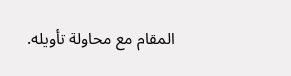المقام مع محاولة تأويله.